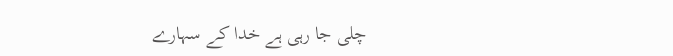چلی جا رہی ہے خدا کے سہارے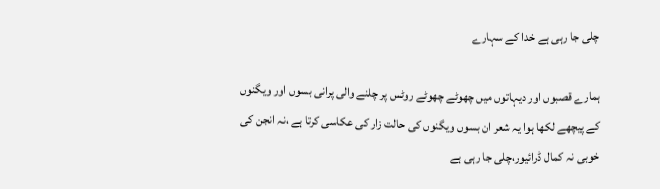چلی جا رہی ہے خدا کے سہارے

ہمارے قصبوں اور دیہاتوں میں چھوٹے چھوٹے روٹس پر چلنے والی پرانی بسوں اور ویگنوں کے پیچھے لکھا ہوا یہ شعر ان بسوں ویگنوں کی حالت زار کی عکاسی کرتا ہے ،نہ انجن کی خوبی نہ کمال ڈرائیور،چلی جا رہی ہے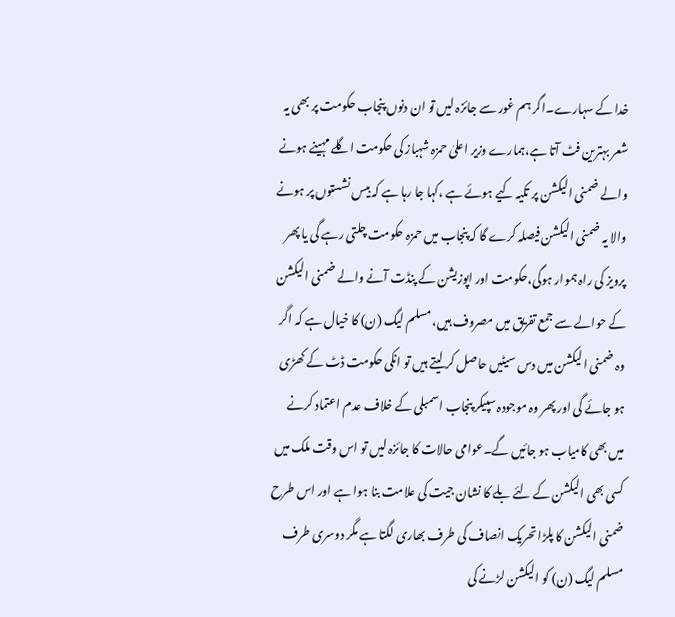خدا کے سہارے۔اگر ہم غور سے جائزہ لیں تو ان دنوں پنجاب حکومت پر بھی یہ شعر بہترین فٹ آتا ہے،ہمارے وزیر اعلیٰ حمزہ شہباز کی حکومت اگلے مہینے ہونے والے ضمنی الیکشن پر تکیہ کیے ہوئے ہے ،کہا جا رہا ہے کہ بیس نشستوں پر ہونے والا یہ ضمنی الیکشن فیصلہ کرے گا کہ پنجاب میں حمزہ حکومت چلتی رہے گی یا پھر پرویز کی راہ ہموار ہوگی،حکومت اور اپوزیشن کے پنڈت آنے والے ضمنی الیکشن کے حوالے سے جمع تفریق میں مصروف ہیں،مسلم لیگ (ن) کا خیال ہے کہ اگر وہ ضمنی الیکشن میں دس سیٹیں حاصل کر لیتے ہیں تو انکی حکومت ڈٹ کے کھڑی ہو جائے گی اور پھر وہ موجودہ سپیکر پنجاب اسمبلی کے خلاف عدم اعتماد کرنے میں بھی کامیاب ہو جائیں گے۔عوامی حالات کا جائزہ لیں تو اس وقت ملک میں کسی بھی الیکشن کے لئے بلے کا نشان جیت کی علامت بنا ہوا ہے اور اس طرح ضمنی الیکشن کا پلڑا تحریک انصاف کی طرف بھاری لگتا ہے مگر دوسری طرف مسلم لیگ (ن) کو الیکشن لڑنے کی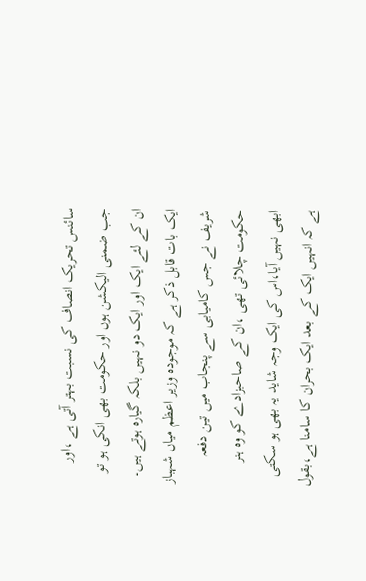سائنس تحریک انصاف کی نسبت بہتر آتی ہے ،اور جب ضمنی الیکشن ہوں اور حکومت بھی انکی ہو تو ان کے لئے ایک اور ایک دو نہیں بلکہ گیارہ ہوتے ہیں۔ ایک بات قابل ذکر ہے کہ موجودہ وزیر اعظم میاں شہباز شریف نے جس کامیابی سے پنجاب میں تین دفعہ حکومت چلائی تھی ،ان کے صاحبزادے کو وہ ہنر ابھی نہیں آیا،اس کی ایک وجہ شاید یہ بھی ہو سکتی ہے کہ انہیں ایک کے بعد ایک بحران کا سامنا ہے،بقول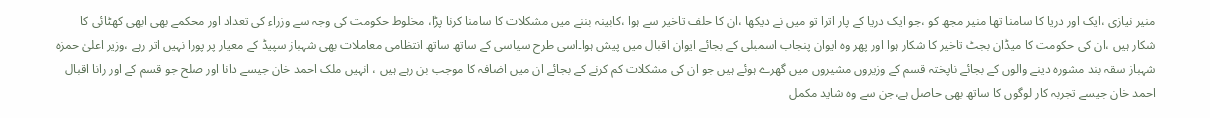منیر نیازی ،ایک اور دریا کا سامنا تھا منیر مجھ کو ،جو ایک دریا کے پار اترا تو میں نے دیکھا ،ان کا حلف تاخیر سے ہوا ،کابینہ بننے میں مشکلات کا سامنا کرنا پڑا، مخلوط حکومت کی وجہ سے وزراء کی تعداد اور محکمے بھی ابھی کھٹائی کا شکار ہیں ،ان کی حکومت کا میڈان بجٹ تاخیر کا شکار ہوا اور پھر وہ ایوان پنجاب اسمبلی کے بجائے ایوان اقبال میں پیش ہوا۔اسی طرح سیاسی کے ساتھ ساتھ انتظامی معاملات بھی شہباز سپیڈ کے معیار پر پورا نہیں اتر رہے ،وزیر اعلیٰ حمزہ شہباز سقہ بند مشورہ دینے والوں کے بجائے ناپختہ قسم کے وزیروں مشیروں میں گھرے ہوئے ہیں جو ان کی مشکلات کم کرنے کے بجائے ان میں اضافہ کا موجب بن رہے ہیں ، انہیں ملک احمد خان جیسے دانا اور صلح جو قسم کے اور رانا اقبال احمد خان جیسے تجربہ کار لوگوں کا ساتھ بھی حاصل ہے،جن سے وہ شاید مکمل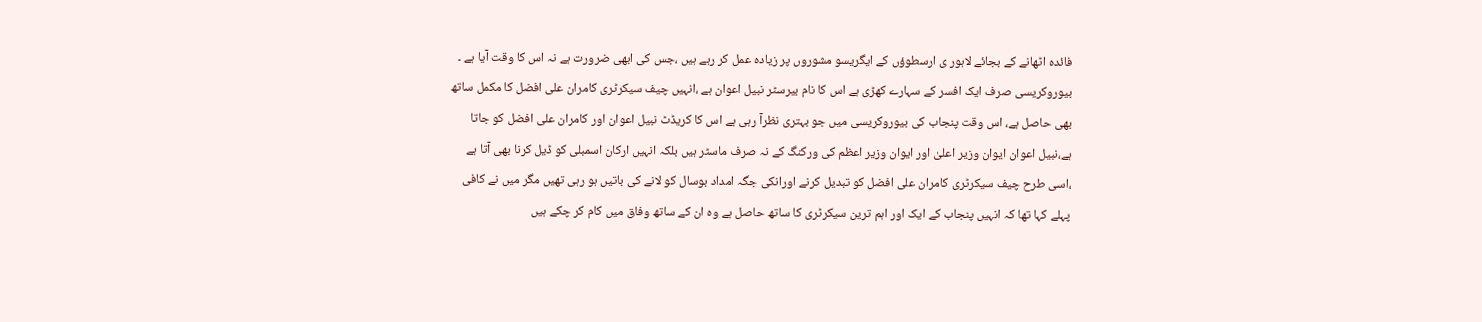فائدہ اٹھانے کے بجائے لاہور ی ارسطوؤں کے ایگریسو مشوروں پر زیادہ عمل کر رہے ہیں ،جس کی ابھی ضرورت ہے نہ اس کا وقت آیا ہے ۔ بیوروکریسی صرف ایک افسر کے سہارے کھڑی ہے اس کا نام بیرسٹر نبیل اعوان ہے ،انہیں چیف سیکرٹری کامران علی افضل کا مکمل ساتھ بھی حاصل ہے، اس وقت پنجاب کی بیوروکریسی میں جو بہتری نظرآ رہی ہے اس کا کریڈٹ نبیل اعوان اور کامران علی افضل کو جاتا ہے،نبیل اعوان ایوان وزیر اعلیٰ اور ایوان وزیر اعظم کی ورکنگ کے نہ صرف ماسٹر ہیں بلکہ انہیں ارکان اسمبلی کو ڈیل کرنا بھی آتا ہے ،اسی طرح چیف سیکرٹری کامران علی افضل کو تبدیل کرنے اورانکی جگہ امداد بوسال کو لانے کی باتیں ہو رہی تھیں مگر میں نے کافی پہلے کہا تھا کہ انہیں پنجاب کے ایک اور اہم ترین سیکرٹری کا ساتھ حاصل ہے وہ ان کے ساتھ وفاق میں کام کر چکے ہیں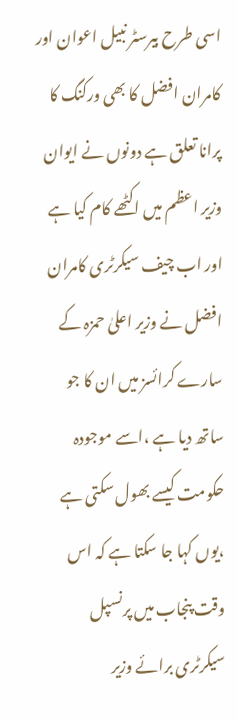اسی طرح بیرسٹر نبیل اعوان اور کامران افضل کا بھی ورکنگ کا پرانا تعلق ہے دونوں نے ایوان وزیر اعظم میں اکٹھے کام کیا ہے اور اب چیف سیکرٹری کامران افضل نے وزیر اعلیٰ حمزہ کے سارے کرائسز میں ان کا جو ساتھ دیا ہے ،اسے موجودہ حکومت کیسے بھول سکتی ہے ،یوں کہا جا سکتا ہے کہ اس وقت پنجاب میں پرنسپل سیکرٹری برائے وزیر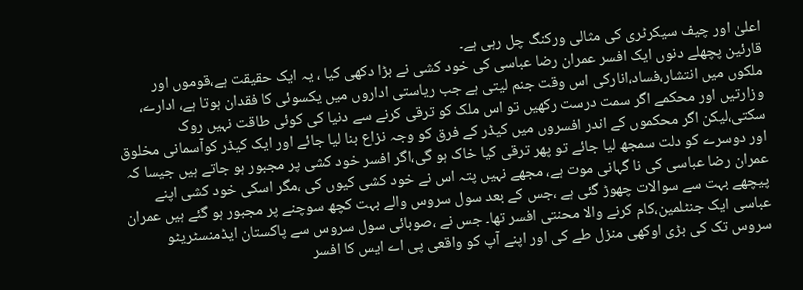اعلیٰ اور چیف سیکرٹری کی مثالی ورکنگ چل رہی ہے۔
قارئین پچھلے دنوں ایک افسر عمران رضا عباسی کی خود کشی نے بڑا دکھی کیا ، یہ ایک حقیقت ہے،قوموں اور ملکوں میں انتشار،فساد،انارکی اس وقت جنم لیتی ہے جب ریاستی اداروں میں یکسوئی کا فقدان ہوتا ہے، ادارے، وزارتیں اور محکمے اگر سمت درست رکھیں تو اس ملک کو ترقی کرنے سے دنیا کی کوئی طاقت نہیں روک سکتی،لیکن اگر محکموں کے اندر افسروں میں کیڈر کے فرق کو وجہ نزاع بنا لیا جائے اور ایک کیڈر کوآسمانی مخلوق اور دوسرے کو دلت سمجھ لیا جائے تو پھر ترقی کیا خاک ہو گی،اگر افسر خود کشی پر مجبور ہو جاتے ہیں جیسا کہ عمران رضا عباسی کی نا گہانی موت ہے، مجھے نہیں پتہ اس نے خود کشی کیوں کی ،مگر اسکی خود کشی اپنے پیچھے بہت سے سوالات چھوڑ گئی ہے ،جس کے بعد سول سروس والے بہت کچھ سوچنے پر مجبور ہو گئے ہیں عمران عباسی ایک جنٹلمین،کام کرنے والا محنتی افسر تھا۔ جس نے ،صوبائی سول سروس سے پاکستان ایڈمنسٹریٹو سروس تک کی بڑی اوکھی منزل طے کی اور اپنے آپ کو واقعی پی اے ایس کا افسر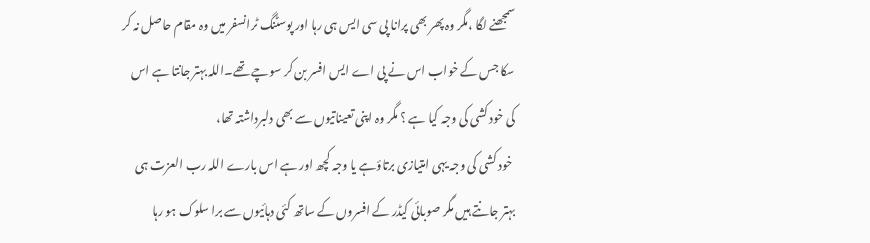سمجھنے لگا ،مگر وہ پھر بھی پرانا پی سی ایس ہی رہا اور پوسٹنگ ٹرانسفر میں وہ مقام حاصل نہ کر سکا جس کے خواب اس نے پی اے ایس افسر بن کر سوچے تھے۔اللہ بہتر جانتا ہے اس کی خود کشی کی وجہ کیا ہے ؟ مگر وہ اپنی تعیناتیوں سے بھی دلبرداشتہ تھا،
 خود کشی کی وجہ یہی امتیازی برتاؤہے یا وجہ کچھ اور ہے اس بارے اللہ رب العزت ہی بہتر جانتے ہیں مگر صوبائی کیڈر کے افسروں کے ساتھ کئی دہائیوں سے برا سلوک ہو رہا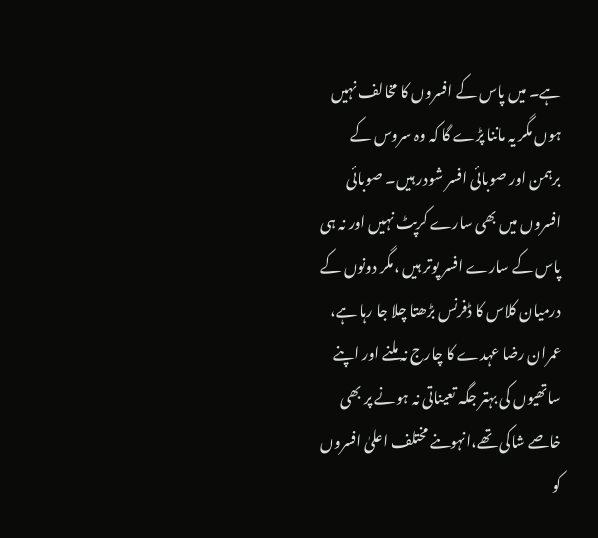ہے۔ میں پاس کے افسروں کا مخالف نہیں ہوں مگر یہ ماننا پڑے گا کہ وہ سروس کے برہمن اور صوبائی افسر شودر ہیں۔ صوبائی افسروں میں بھی سارے کرپٹ نہیں اور نہ ہی پاس کے سارے افسر پوتر ہیں ،مگر دونوں کے درمیان کلاس کا ڈفرنس بڑھتا چلا جا رہا ہے، عمران رضا عہدے کا چارج نہ ملنے اور اپنے ساتھیوں کی بہتر جگہ تعیناتی نہ ہونے پر بھی خاصے شاکی تھے،انہوںنے مختلف اعلیٰ افسروں کو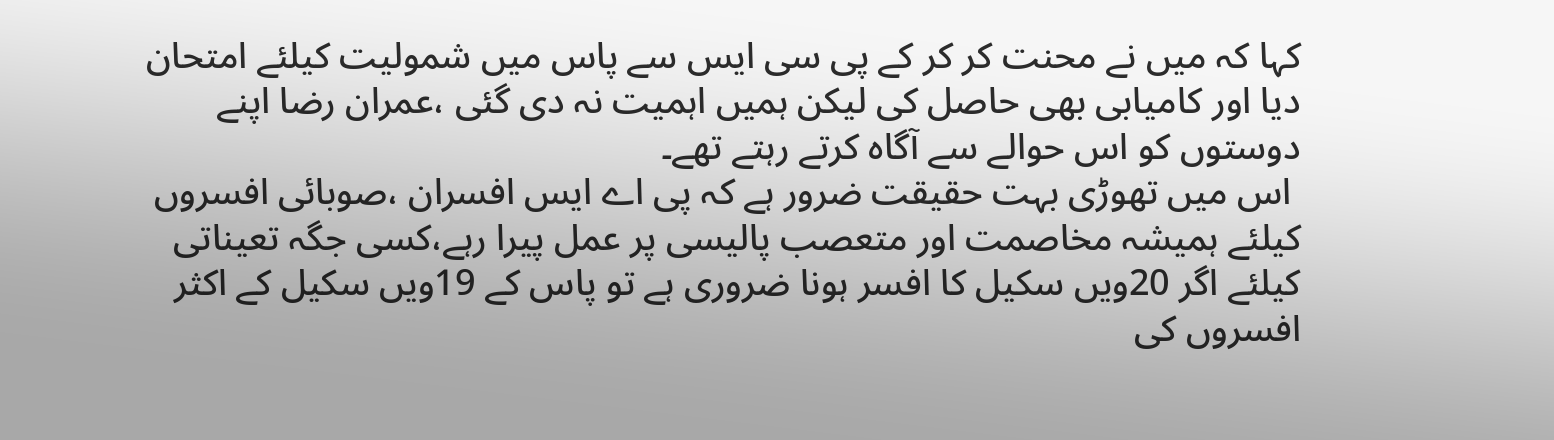کہا کہ میں نے محنت کر کر کے پی سی ایس سے پاس میں شمولیت کیلئے امتحان دیا اور کامیابی بھی حاصل کی لیکن ہمیں اہمیت نہ دی گئی ،عمران رضا اپنے دوستوں کو اس حوالے سے آگاہ کرتے رہتے تھے۔
 اس میں تھوڑی بہت حقیقت ضرور ہے کہ پی اے ایس افسران ،صوبائی افسروں کیلئے ہمیشہ مخاصمت اور متعصب پالیسی پر عمل پیرا رہے،کسی جگہ تعیناتی کیلئے اگر 20ویں سکیل کا افسر ہونا ضروری ہے تو پاس کے 19ویں سکیل کے اکثر افسروں کی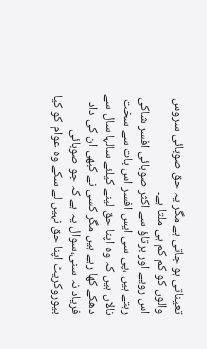تعیناتی ہو جاتی ہے مگر یہ حق صوبائی سروس والوں کو کم کم ہی ملتا ہے۔
اس رویے اور برتاؤ سے اکثر صوبائی افسر شاکی رہتے ہیں ،پی سی ایس افسر اس بات سے سخت نالاں ہیں کہ وہ اپنا حق لینے کیلئے سالہا سال سے دھکے کھا رہے ہیں مگر کسی نے کبھی ان کی داد فریاد نہ سنی،سوال یہ ہے کہ جو صوبائی بیوروکریٹ اپنا حق نہیں لے سکے وہ عوام کو کیا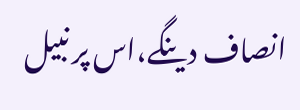انصاف دینگے،اس پر نبیل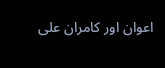اعوان اور کامران علی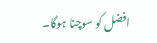افضل کو سوچنا ہوگا۔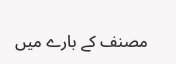مصنف کے بارے میں